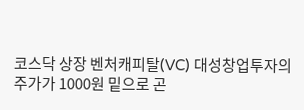코스닥 상장 벤처캐피탈(VC) 대성창업투자의 주가가 1000원 밑으로 곤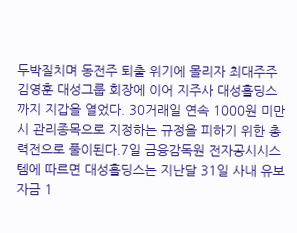두박질치며 동전주 퇴출 위기에 몰리자 최대주주 김영훈 대성그룹 회장에 이어 지주사 대성홀딩스까지 지갑을 열었다. 30거래일 연속 1000원 미만 시 관리종목으로 지정하는 규정을 피하기 위한 총력전으로 풀이된다.7일 금융감독원 전자공시시스템에 따르면 대성홀딩스는 지난달 31일 사내 유보자금 1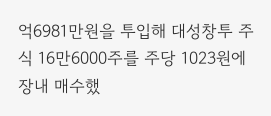억6981만원을 투입해 대성창투 주식 16만6000주를 주당 1023원에 장내 매수했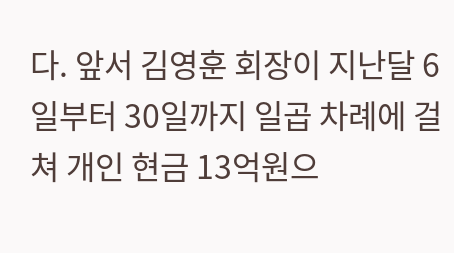다. 앞서 김영훈 회장이 지난달 6일부터 30일까지 일곱 차례에 걸쳐 개인 현금 13억원으